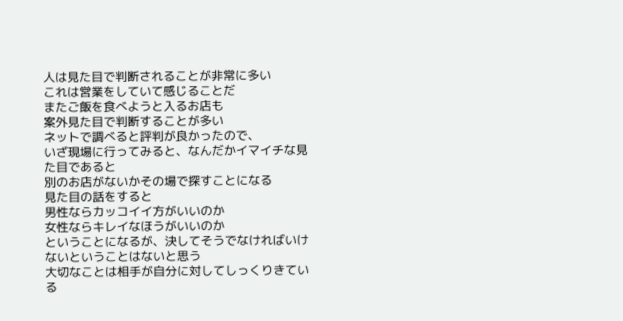人は見た目で判断されることが非常に多い
これは営業をしていて感じることだ
またご飯を食べようと入るお店も
案外見た目で判断することが多い
ネットで調べると評判が良かったので、
いざ現場に行ってみると、なんだかイマイチな見た目であると
別のお店がないかその場で探すことになる
見た目の話をすると
男性ならカッコイイ方がいいのか
女性ならキレイなほうがいいのか
ということになるが、決してそうでなければいけないということはないと思う
大切なことは相手が自分に対してしっくりきている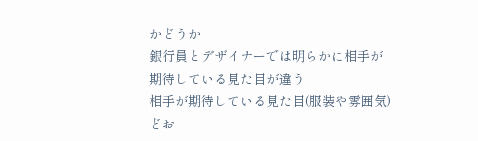かどうか
銀行員とデザイナーでは明らかに相手が期待している見た目が違う
相手が期待している見た目(服装や雰囲気)どお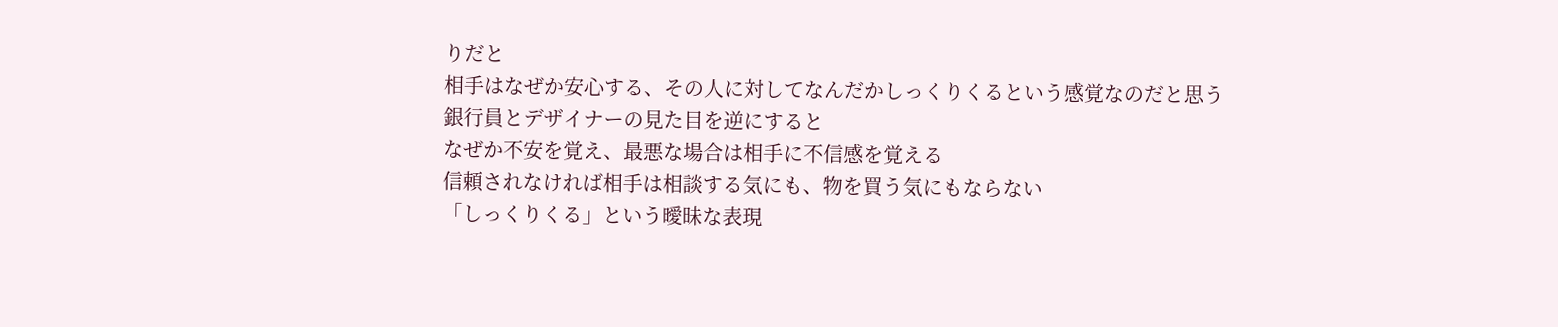りだと
相手はなぜか安心する、その人に対してなんだかしっくりくるという感覚なのだと思う
銀行員とデザイナーの見た目を逆にすると
なぜか不安を覚え、最悪な場合は相手に不信感を覚える
信頼されなければ相手は相談する気にも、物を買う気にもならない
「しっくりくる」という曖昧な表現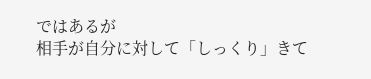ではあるが
相手が自分に対して「しっくり」きて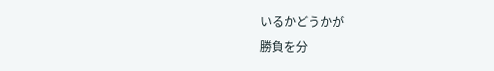いるかどうかが
勝負を分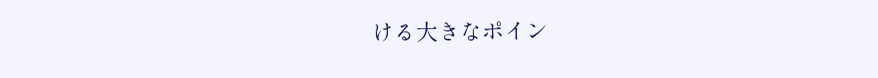ける大きなポイン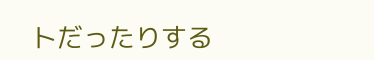トだったりする